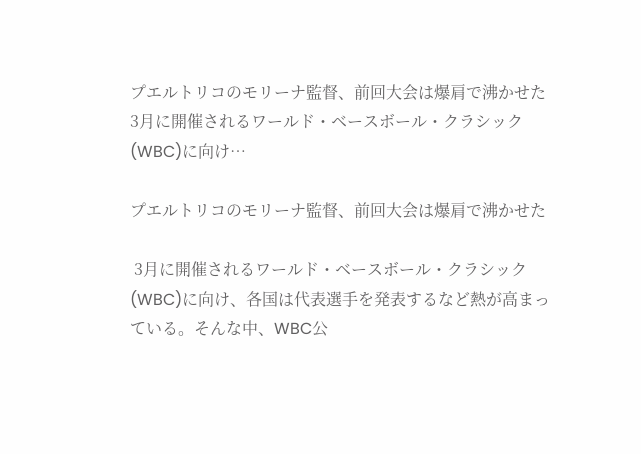プエルトリコのモリーナ監督、前回大会は爆肩で沸かせた 3月に開催されるワールド・ベースボール・クラシック(WBC)に向け…

プエルトリコのモリーナ監督、前回大会は爆肩で沸かせた

 3月に開催されるワールド・ベースボール・クラシック(WBC)に向け、各国は代表選手を発表するなど熱が高まっている。そんな中、WBC公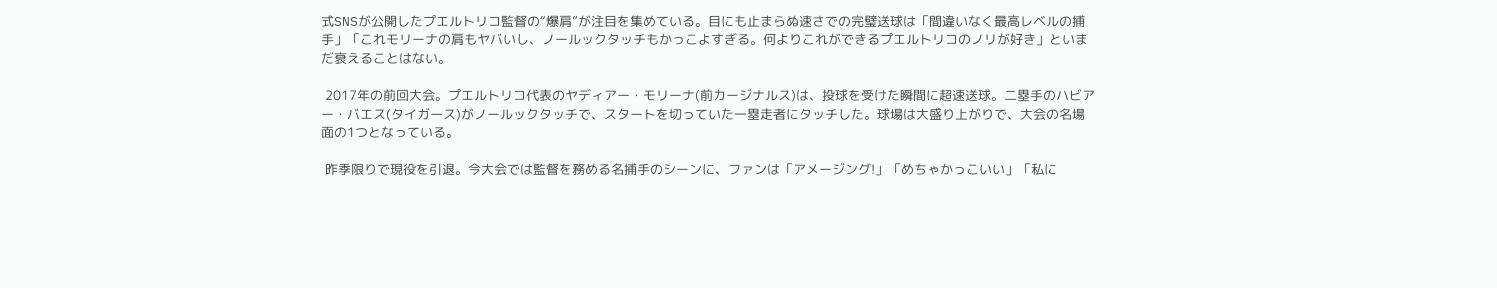式SNSが公開したプエルトリコ監督の“爆肩”が注目を集めている。目にも止まらぬ速さでの完璧送球は「間違いなく最高レベルの捕手」「これモリーナの肩もヤバいし、ノールックタッチもかっこよすぎる。何よりこれができるプエルトリコのノリが好き」といまだ衰えることはない。

 2017年の前回大会。プエルトリコ代表のヤディアー・モリーナ(前カージナルス)は、投球を受けた瞬間に超速送球。二塁手のハビアー・バエス(タイガース)がノールックタッチで、スタートを切っていた一塁走者にタッチした。球場は大盛り上がりで、大会の名場面の1つとなっている。

 昨季限りで現役を引退。今大会では監督を務める名捕手のシーンに、ファンは「アメージング!」「めちゃかっこいい」「私に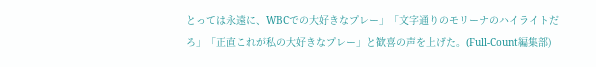とっては永遠に、WBCでの大好きなプレー」「文字通りのモリーナのハイライトだろ」「正直これが私の大好きなプレー」と歓喜の声を上げた。(Full-Count編集部)